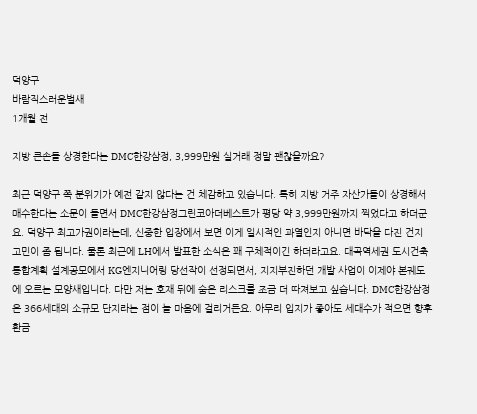덕양구
바람직스러운벌새
1개월 전

지방 큰손들 상경한다는 DMC한강삼정, 3,999만원 실거래 정말 괜찮을까요?

최근 덕양구 쪽 분위기가 예전 같지 않다는 건 체감하고 있습니다. 특히 지방 거주 자산가들이 상경해서 매수한다는 소문이 돌면서 DMC한강삼정그린코아더베스트가 평당 약 3,999만원까지 찍었다고 하더군요. 덕양구 최고가권이라는데, 신중한 입장에서 보면 이게 일시적인 과열인지 아니면 바닥을 다진 건지 고민이 좀 됩니다. 물론 최근에 LH에서 발표한 소식은 꽤 구체적이긴 하더라고요. 대곡역세권 도시건축통합계획 설계공모에서 KG엔지니어링 당선작이 선정되면서, 지지부진하던 개발 사업이 이제야 본궤도에 오르는 모양새입니다. 다만 저는 호재 뒤에 숨은 리스크를 조금 더 따져보고 싶습니다. DMC한강삼정은 366세대의 소규모 단지라는 점이 늘 마음에 걸리거든요. 아무리 입지가 좋아도 세대수가 적으면 향후 환금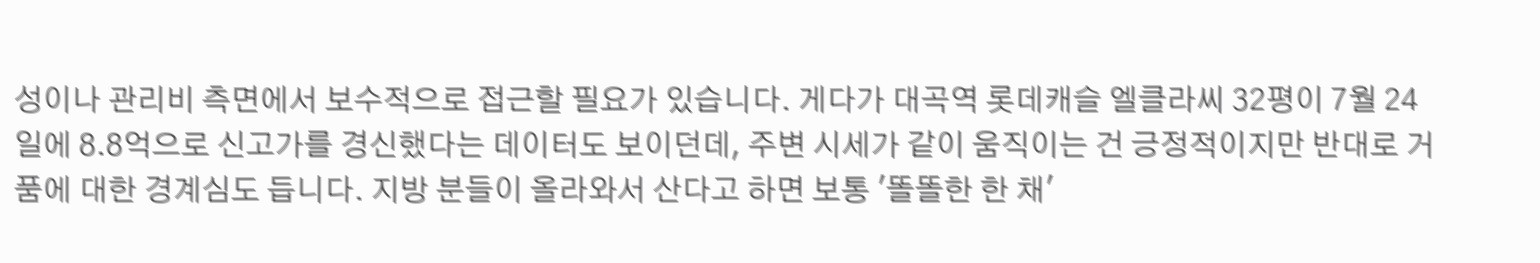성이나 관리비 측면에서 보수적으로 접근할 필요가 있습니다. 게다가 대곡역 롯데캐슬 엘클라씨 32평이 7월 24일에 8.8억으로 신고가를 경신했다는 데이터도 보이던데, 주변 시세가 같이 움직이는 건 긍정적이지만 반대로 거품에 대한 경계심도 듭니다. 지방 분들이 올라와서 산다고 하면 보통 '똘똘한 한 채'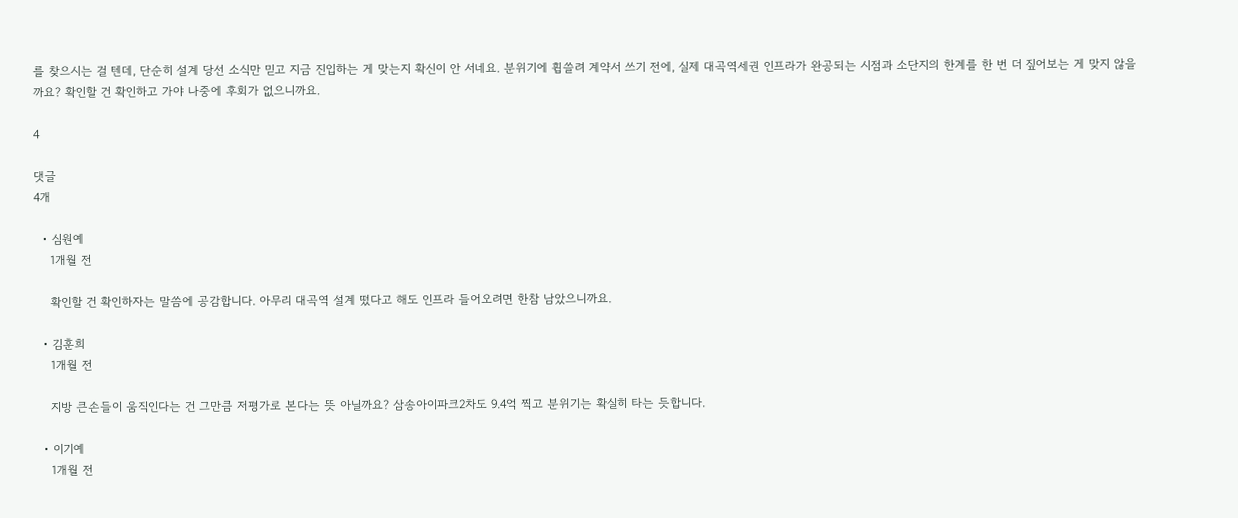를 찾으시는 걸 텐데, 단순히 설계 당선 소식만 믿고 지금 진입하는 게 맞는지 확신이 안 서네요. 분위기에 휩쓸려 계약서 쓰기 전에, 실제 대곡역세권 인프라가 완공되는 시점과 소단지의 한계를 한 번 더 짚어보는 게 맞지 않을까요? 확인할 건 확인하고 가야 나중에 후회가 없으니까요.

4

댓글
4개

  • 심원예
    1개월 전

    확인할 건 확인하자는 말씀에 공감합니다. 아무리 대곡역 설계 떴다고 해도 인프라 들어오려면 한참 남았으니까요.

  • 김훈희
    1개월 전

    지방 큰손들이 움직인다는 건 그만큼 저평가로 본다는 뜻 아닐까요? 삼송아이파크2차도 9.4억 찍고 분위기는 확실히 타는 듯합니다.

  • 이기예
    1개월 전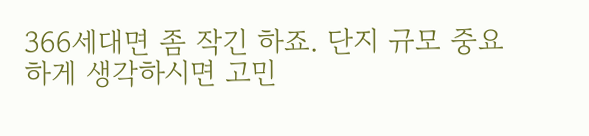366세대면 좀 작긴 하죠. 단지 규모 중요하게 생각하시면 고민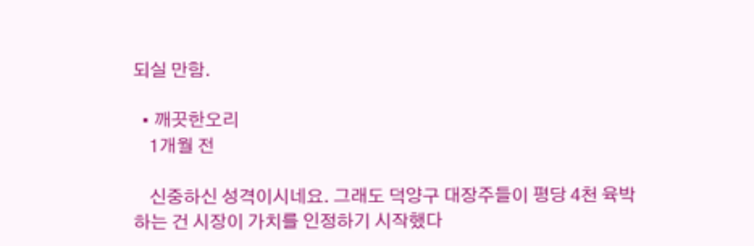되실 만함.

  • 깨끗한오리
    1개월 전

    신중하신 성격이시네요. 그래도 덕양구 대장주들이 평당 4천 육박하는 건 시장이 가치를 인정하기 시작했다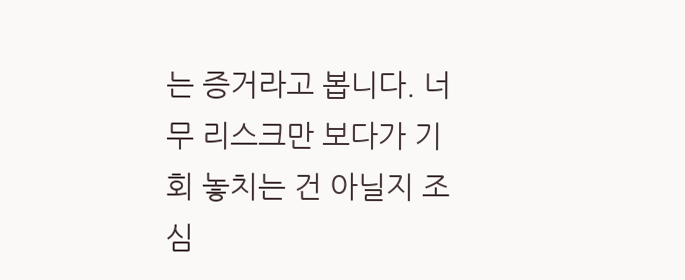는 증거라고 봅니다. 너무 리스크만 보다가 기회 놓치는 건 아닐지 조심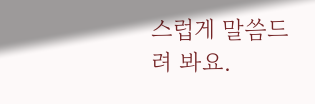스럽게 말씀드려 봐요.